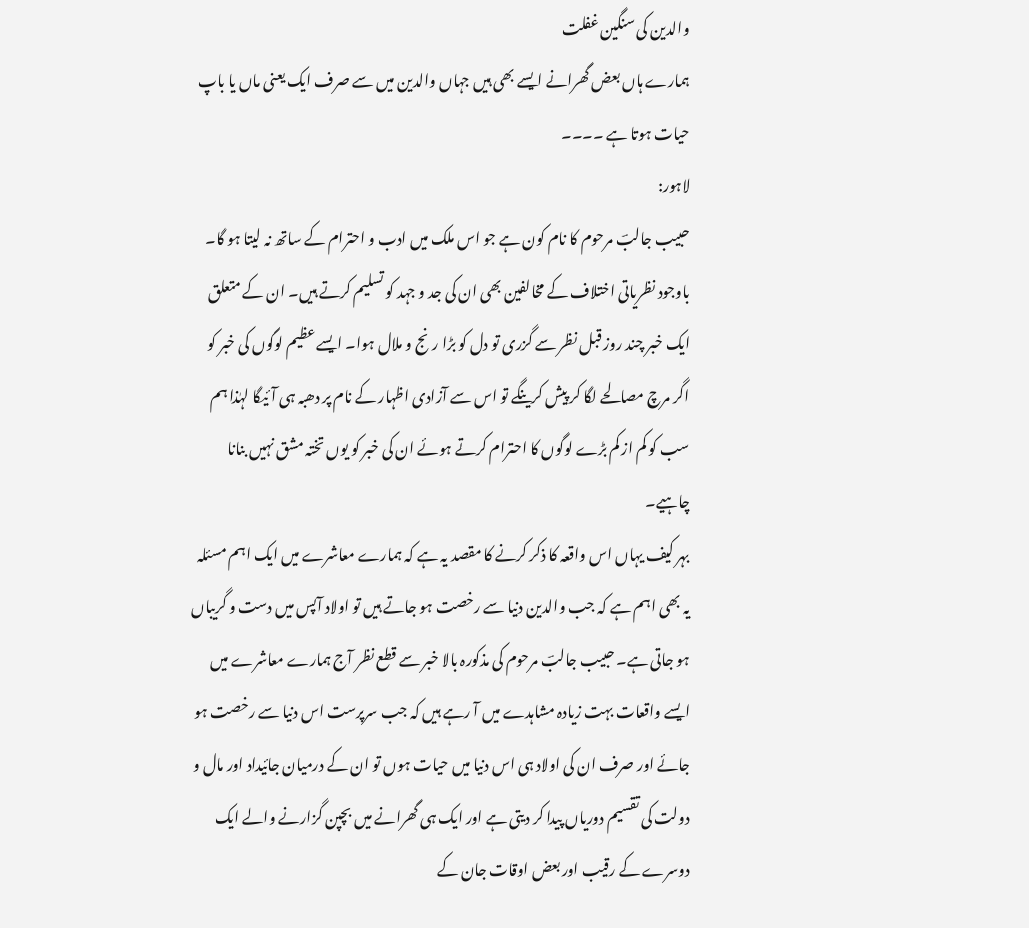والدین کی سنگین غفلت
ہمارے ہاں بعض گھرانے ایسے بھی ہیں جہاں والدین میں سے صرف ایک یعنی ماں یا باپ حیات ہوتا ہے ۔۔۔۔
لاہور:
حبیب جالبؔ مرحوم کا نام کون ہے جو اس ملک میں ادب و احترام کے ساتھ نہ لیتا ہو گا۔ باوجود نظریاتی اختلاف کے مخالفین بھی ان کی جد و جہد کو تسلیم کرتے ہیں۔ ان کے متعلق ایک خبر چند روز قبل نظر سے گزری تو دل کو بڑا رنج و ملال ہوا۔ ایسے عظیم لوگوں کی خبر کو اگر مرچ مصالحے لگا کر پیش کرینگے تو اس سے آزادی اظہار کے نام پر دھبہ ہی آئیگا لہٰذا ہم سب کو کم از کم بڑے لوگوں کا احترام کرتے ہوئے ان کی خبر کو یوں تختہ مشق نہیں بنانا چاہیے۔
بہر کیف یہاں اس واقعہ کا ذکر کرنے کا مقصد یہ ہے کہ ہمارے معاشرے میں ایک اہم مسئلہ یہ بھی اہم ہے کہ جب والدین دنیا سے رخصت ہو جاتے ہیں تو اولاد آپس میں دست و گریباں ہو جاتی ہے۔ حبیب جالبؔ مرحوم کی مذکورہ بالا خبر سے قطع نظر آج ہمارے معاشرے میں ایسے واقعات بہت زیادہ مشاہدے میں آ رہے ہیں کہ جب سرپرست اس دنیا سے رخصت ہو جائے اور صرف ان کی اولاد ہی اس دنیا میں حیات ہوں تو ان کے درمیان جائیداد اور مال و دولت کی تقسیم دوریاں پیدا کر دیتی ہے اور ایک ہی گھرانے میں بچپن گزارنے والے ایک دوسرے کے رقیب اور بعض اوقات جان کے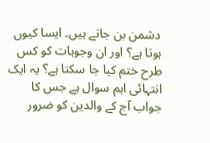دشمن بن جاتے ہیں۔ ایسا کیوں ہوتا ہے؟ اور ان وجوہات کو کس طرح ختم کیا جا سکتا ہے؟ یہ ایک انتہائی اہم سوال ہے جس کا جواب آج کے والدین کو ضرور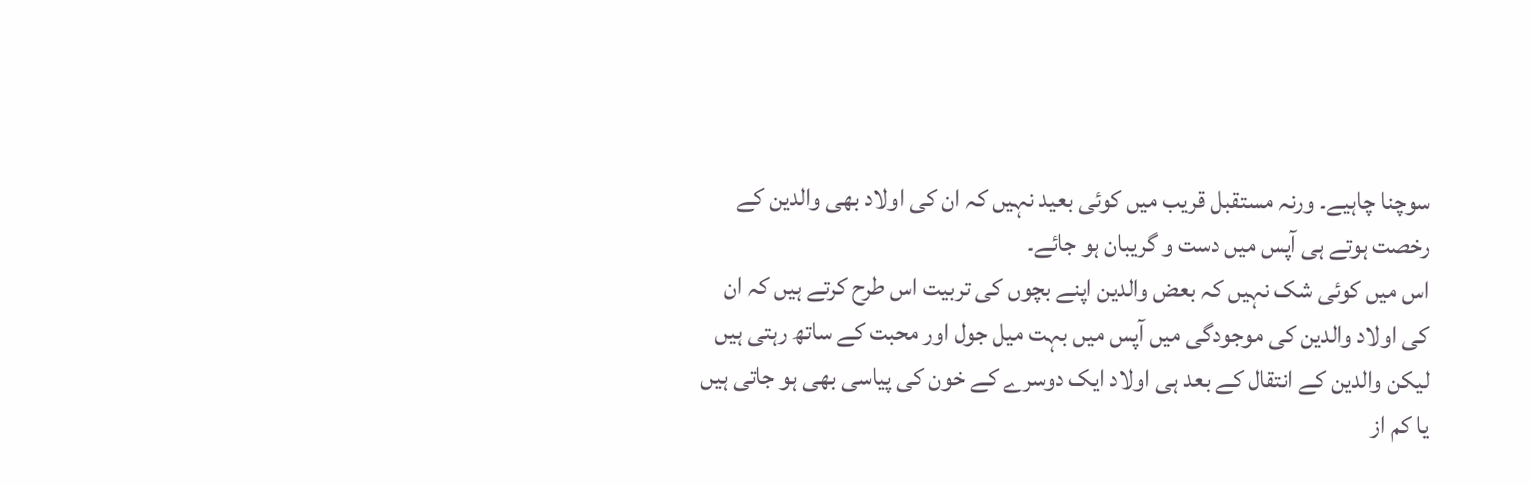سوچنا چاہیے۔ ورنہ مستقبل قریب میں کوئی بعید نہیں کہ ان کی اولاد بھی والدین کے رخصت ہوتے ہی آپس میں دست و گریبان ہو جائے۔
اس میں کوئی شک نہیں کہ بعض والدین اپنے بچوں کی تربیت اس طرح کرتے ہیں کہ ان کی اولاد والدین کی موجودگی میں آپس میں بہت میل جول اور محبت کے ساتھ رہتی ہیں لیکن والدین کے انتقال کے بعد ہی اولاد ایک دوسرے کے خون کی پیاسی بھی ہو جاتی ہیں یا کم از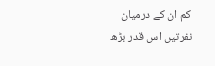کم ان کے درمیان نفرتیں اس قدر بڑھ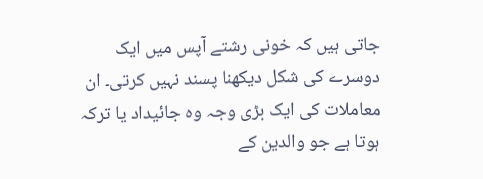جاتی ہیں کہ خونی رشتے آپس میں ایک دوسرے کی شکل دیکھنا پسند نہیں کرتی۔ ان معاملات کی ایک بڑی وجہ وہ جائیداد یا ترکہ ہوتا ہے جو والدین کے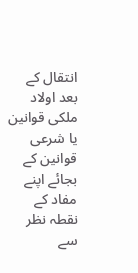انتقال کے بعد اولاد ملکی قوانین یا شرعی قوانین کے بجائے اپنے مفاد کے نقطہ نظر سے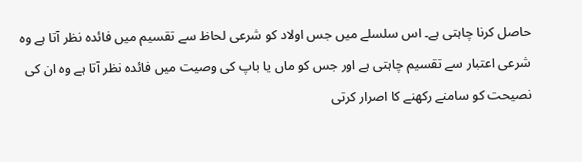حاصل کرنا چاہتی ہے۔ اس سلسلے میں جس اولاد کو شرعی لحاظ سے تقسیم میں فائدہ نظر آتا ہے وہ شرعی اعتبار سے تقسیم چاہتی ہے اور جس کو ماں یا باپ کی وصیت میں فائدہ نظر آتا ہے وہ ان کی نصیحت کو سامنے رکھنے کا اصرار کرتی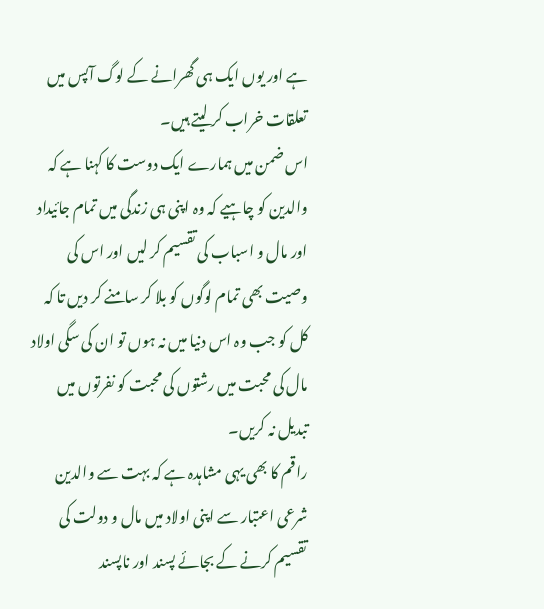ہے اور یوں ایک ہی گھرانے کے لوگ آپس میں تعلقات خراب کر لیتے ہیں۔
اس ضمن میں ہمارے ایک دوست کا کہنا ہے کہ والدین کو چاہیے کہ وہ اپنی ہی زندگی میں تمام جائیداد اور مال و اسباب کی تقسیم کر لیں اور اس کی وصیت بھی تمام لوگوں کو بلا کر سامنے کر دیں تا کہ کل کو جب وہ اس دنیا میں نہ ہوں تو ان کی سگی اولاد مال کی محبت میں رشتوں کی محبت کو نفرتوں میں تبدیل نہ کریں۔
راقم کا بھی یہی مشاہدہ ہے کہ بہت سے والدین شرعی اعتبار سے اپنی اولاد میں مال و دولت کی تقسیم کرنے کے بجائے پسند اور ناپسند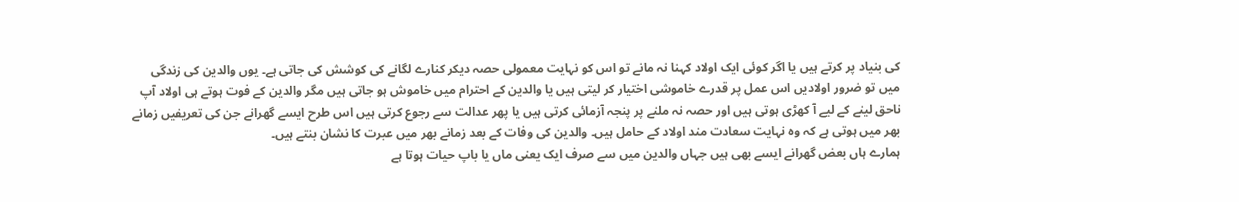کی بنیاد پر کرتے ہیں یا اگر کوئی ایک اولاد کہنا نہ مانے تو اس کو نہایت معمولی حصہ دیکر کنارے لگانے کی کوشش کی جاتی ہے۔ یوں والدین کی زندگی میں تو ضرور اولادیں اس عمل پر قدرے خاموشی اختیار کر لیتی ہیں یا والدین کے احترام میں خاموش ہو جاتی ہیں مگر والدین کے فوت ہوتے ہی اولاد آپ ناحق لینے کے لیے آ کھڑی ہوتی ہیں اور حصہ نہ ملنے پر پنجہ آزمائی کرتی ہیں یا پھر عدالت سے رجوع کرتی ہیں اس طرح ایسے گھرانے جن کی تعریفیں زمانے بھر میں ہوتی ہے کہ وہ نہایت سعادت مند اولاد کے حامل ہیں۔ والدین کی وفات کے بعد زمانے بھر میں عبرت کا نشان بنتے ہیں۔
ہمارے ہاں بعض گھرانے ایسے بھی ہیں جہاں والدین میں سے صرف ایک یعنی ماں یا باپ حیات ہوتا ہے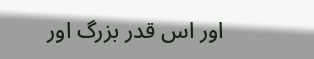اور اس قدر بزرگ اور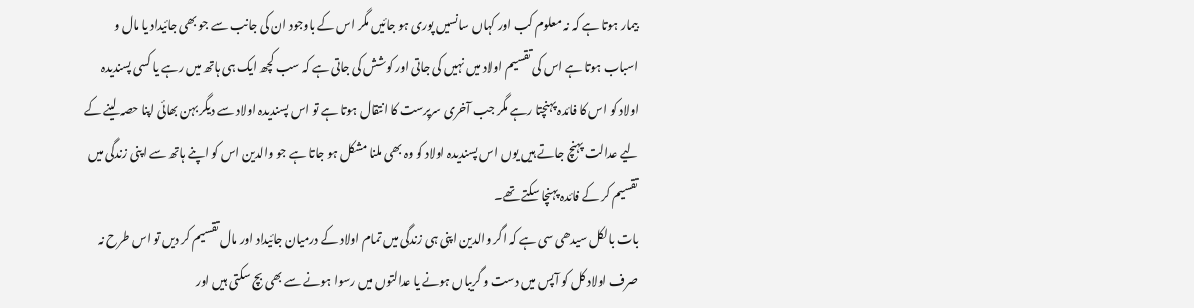بیمار ہوتا ہے کہ نہ معلوم کب اور کہاں سانسیں پوری ہو جائیں مگر اس کے باوجود ان کی جانب سے جو بھی جائیداد یا مال و اسباب ہوتا ہے اس کی تقسیم اولاد میں نہیں کی جاتی اور کوشش کی جاتی ہے کہ سب کچھ ایک ہی ہاتھ میں رہے یا کسی پسندیدہ اولاد کو اس کا فائدہ پہنچتا رہے مگر جب آخری سرپرست کا انتقال ہوتا ہے تو اس پسندیدہ اولاد سے دیگر بہن بھائی اپنا حصہ لینے کے لیے عدالت پہنچ جاتے ہیں یوں اس پسندیدہ اولاد کو وہ بھی ملنا مشکل ہو جاتا ہے جو والدین اس کو اپنے ہاتھ سے اپنی زندگی میں تقسیم کر کے فائدہ پہنچا سکتے تھے۔
بات بالکل سیدھی سی ہے کہ اگر والدین اپنی ہی زندگی میں تمام اولاد کے درمیان جائیداد اور مال تقسیم کر دیں تو اس طرح نہ صرف اولاد کل کو آپس میں دست و گریباں ہونے یا عدالتوں میں رسوا ہونے سے بھی بچ سکتی ہیں اور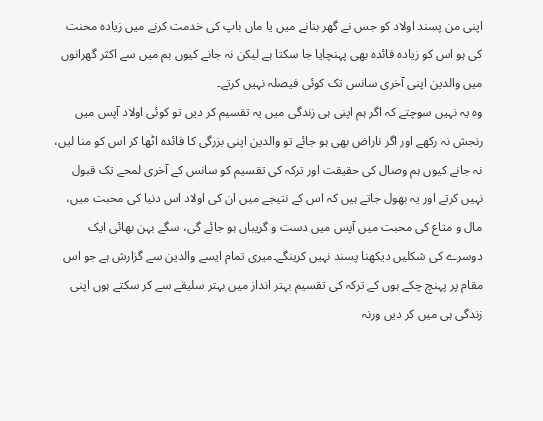اپنی من پسند اولاد کو جس نے گھر بنانے میں یا ماں باپ کی خدمت کرنے میں زیادہ محنت کی ہو اس کو زیادہ فائدہ بھی پہنچایا جا سکتا ہے لیکن نہ جانے کیوں ہم میں سے اکثر گھرانوں میں والدین اپنی آخری سانس تک کوئی فیصلہ نہیں کرتے۔
وہ یہ نہیں سوچتے کہ اگر ہم اپنی ہی زندگی میں یہ تقسیم کر دیں تو کوئی اولاد آپس میں رنجش نہ رکھے اور اگر ناراض بھی ہو جائے تو والدین اپنی بزرگی کا فائدہ اٹھا کر اس کو منا لیں، نہ جانے کیوں ہم وصال کی حقیقت اور ترکہ کی تقسیم کو سانس کے آخری لمحے تک قبول نہیں کرتے اور یہ بھول جاتے ہیں کہ اس کے نتیجے میں ان کی اولاد اس دنیا کی محبت میں، مال و متاع کی محبت میں آپس میں دست و گریباں ہو جائے گی، سگے بہن بھائی ایک دوسرے کی شکلیں دیکھنا پسند نہیں کرینگے۔میری تمام ایسے والدین سے گزارش ہے جو اس مقام پر پہنچ چکے ہوں کے ترکہ کی تقسیم بہتر انداز میں بہتر سلیقے سے کر سکتے ہوں اپنی زندگی ہی میں کر دیں ورنہ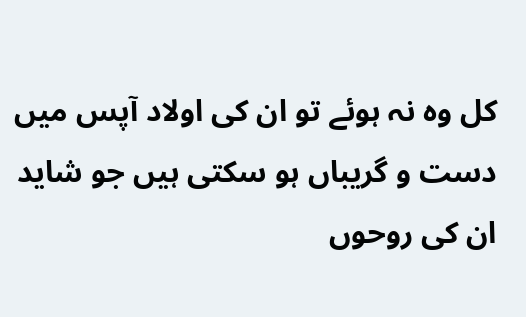کل وہ نہ ہوئے تو ان کی اولاد آپس میں دست و گریباں ہو سکتی ہیں جو شاید ان کی روحوں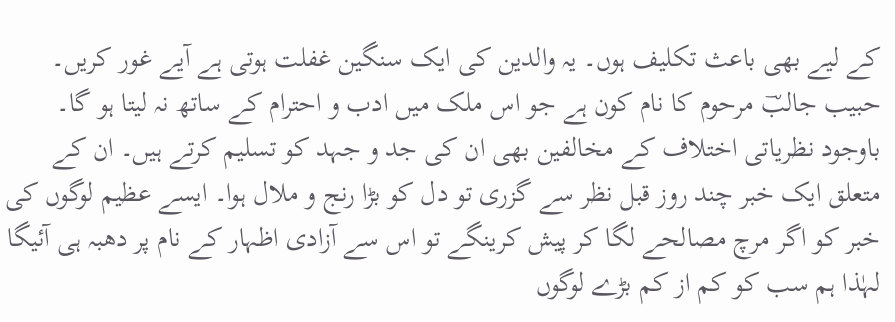کے لیے بھی باعث تکلیف ہوں۔ یہ والدین کی ایک سنگین غفلت ہوتی ہے آیے غور کریں۔
حبیب جالبؔ مرحوم کا نام کون ہے جو اس ملک میں ادب و احترام کے ساتھ نہ لیتا ہو گا۔ باوجود نظریاتی اختلاف کے مخالفین بھی ان کی جد و جہد کو تسلیم کرتے ہیں۔ ان کے متعلق ایک خبر چند روز قبل نظر سے گزری تو دل کو بڑا رنج و ملال ہوا۔ ایسے عظیم لوگوں کی خبر کو اگر مرچ مصالحے لگا کر پیش کرینگے تو اس سے آزادی اظہار کے نام پر دھبہ ہی آئیگا لہٰذا ہم سب کو کم از کم بڑے لوگوں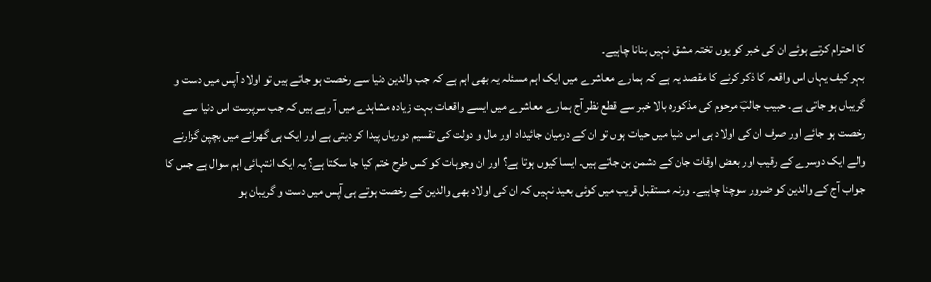کا احترام کرتے ہوئے ان کی خبر کو یوں تختہ مشق نہیں بنانا چاہیے۔
بہر کیف یہاں اس واقعہ کا ذکر کرنے کا مقصد یہ ہے کہ ہمارے معاشرے میں ایک اہم مسئلہ یہ بھی اہم ہے کہ جب والدین دنیا سے رخصت ہو جاتے ہیں تو اولاد آپس میں دست و گریباں ہو جاتی ہے۔ حبیب جالبؔ مرحوم کی مذکورہ بالا خبر سے قطع نظر آج ہمارے معاشرے میں ایسے واقعات بہت زیادہ مشاہدے میں آ رہے ہیں کہ جب سرپرست اس دنیا سے رخصت ہو جائے اور صرف ان کی اولاد ہی اس دنیا میں حیات ہوں تو ان کے درمیان جائیداد اور مال و دولت کی تقسیم دوریاں پیدا کر دیتی ہے اور ایک ہی گھرانے میں بچپن گزارنے والے ایک دوسرے کے رقیب اور بعض اوقات جان کے دشمن بن جاتے ہیں۔ ایسا کیوں ہوتا ہے؟ اور ان وجوہات کو کس طرح ختم کیا جا سکتا ہے؟ یہ ایک انتہائی اہم سوال ہے جس کا جواب آج کے والدین کو ضرور سوچنا چاہیے۔ ورنہ مستقبل قریب میں کوئی بعید نہیں کہ ان کی اولاد بھی والدین کے رخصت ہوتے ہی آپس میں دست و گریبان ہو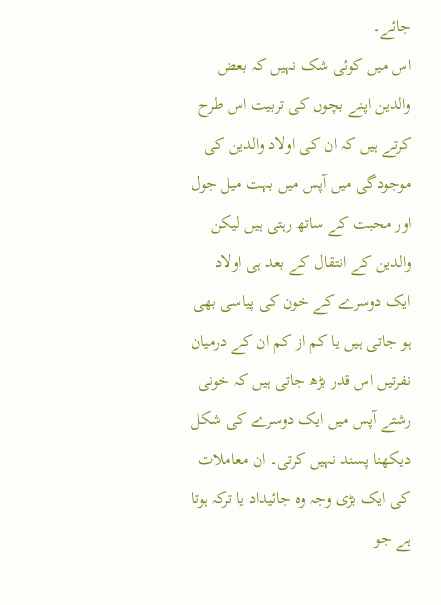جائے۔
اس میں کوئی شک نہیں کہ بعض والدین اپنے بچوں کی تربیت اس طرح کرتے ہیں کہ ان کی اولاد والدین کی موجودگی میں آپس میں بہت میل جول اور محبت کے ساتھ رہتی ہیں لیکن والدین کے انتقال کے بعد ہی اولاد ایک دوسرے کے خون کی پیاسی بھی ہو جاتی ہیں یا کم از کم ان کے درمیان نفرتیں اس قدر بڑھ جاتی ہیں کہ خونی رشتے آپس میں ایک دوسرے کی شکل دیکھنا پسند نہیں کرتی۔ ان معاملات کی ایک بڑی وجہ وہ جائیداد یا ترکہ ہوتا ہے جو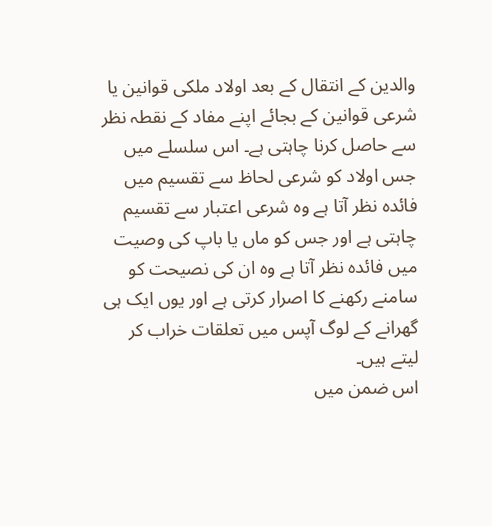والدین کے انتقال کے بعد اولاد ملکی قوانین یا شرعی قوانین کے بجائے اپنے مفاد کے نقطہ نظر سے حاصل کرنا چاہتی ہے۔ اس سلسلے میں جس اولاد کو شرعی لحاظ سے تقسیم میں فائدہ نظر آتا ہے وہ شرعی اعتبار سے تقسیم چاہتی ہے اور جس کو ماں یا باپ کی وصیت میں فائدہ نظر آتا ہے وہ ان کی نصیحت کو سامنے رکھنے کا اصرار کرتی ہے اور یوں ایک ہی گھرانے کے لوگ آپس میں تعلقات خراب کر لیتے ہیں۔
اس ضمن میں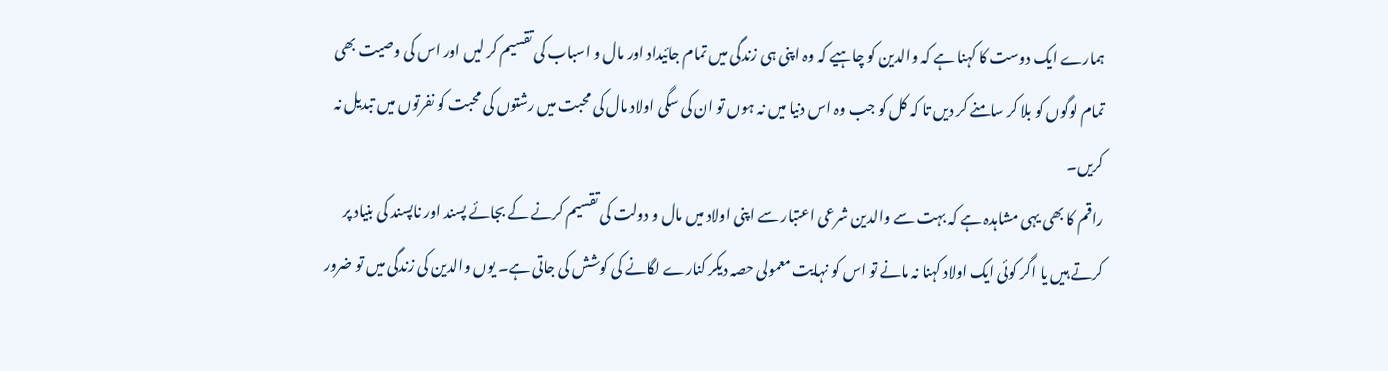ہمارے ایک دوست کا کہنا ہے کہ والدین کو چاہیے کہ وہ اپنی ہی زندگی میں تمام جائیداد اور مال و اسباب کی تقسیم کر لیں اور اس کی وصیت بھی تمام لوگوں کو بلا کر سامنے کر دیں تا کہ کل کو جب وہ اس دنیا میں نہ ہوں تو ان کی سگی اولاد مال کی محبت میں رشتوں کی محبت کو نفرتوں میں تبدیل نہ کریں۔
راقم کا بھی یہی مشاہدہ ہے کہ بہت سے والدین شرعی اعتبار سے اپنی اولاد میں مال و دولت کی تقسیم کرنے کے بجائے پسند اور ناپسند کی بنیاد پر کرتے ہیں یا اگر کوئی ایک اولاد کہنا نہ مانے تو اس کو نہایت معمولی حصہ دیکر کنارے لگانے کی کوشش کی جاتی ہے۔ یوں والدین کی زندگی میں تو ضرور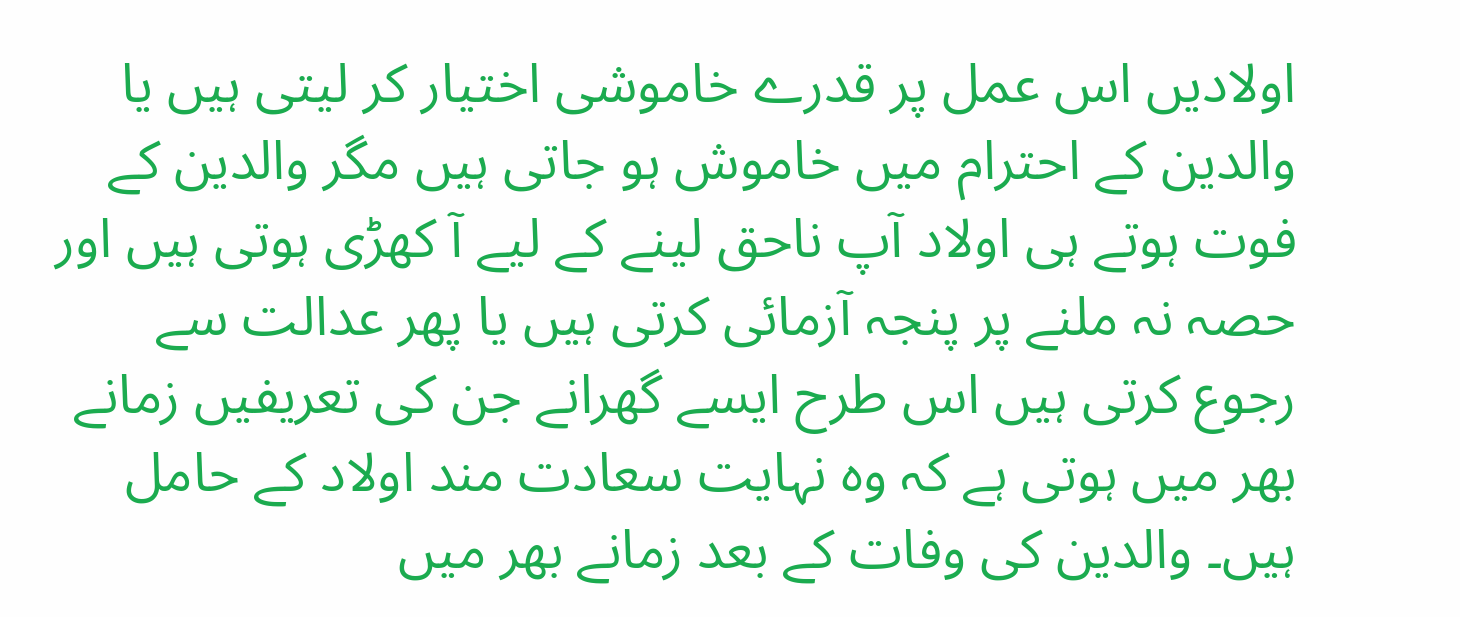اولادیں اس عمل پر قدرے خاموشی اختیار کر لیتی ہیں یا والدین کے احترام میں خاموش ہو جاتی ہیں مگر والدین کے فوت ہوتے ہی اولاد آپ ناحق لینے کے لیے آ کھڑی ہوتی ہیں اور حصہ نہ ملنے پر پنجہ آزمائی کرتی ہیں یا پھر عدالت سے رجوع کرتی ہیں اس طرح ایسے گھرانے جن کی تعریفیں زمانے بھر میں ہوتی ہے کہ وہ نہایت سعادت مند اولاد کے حامل ہیں۔ والدین کی وفات کے بعد زمانے بھر میں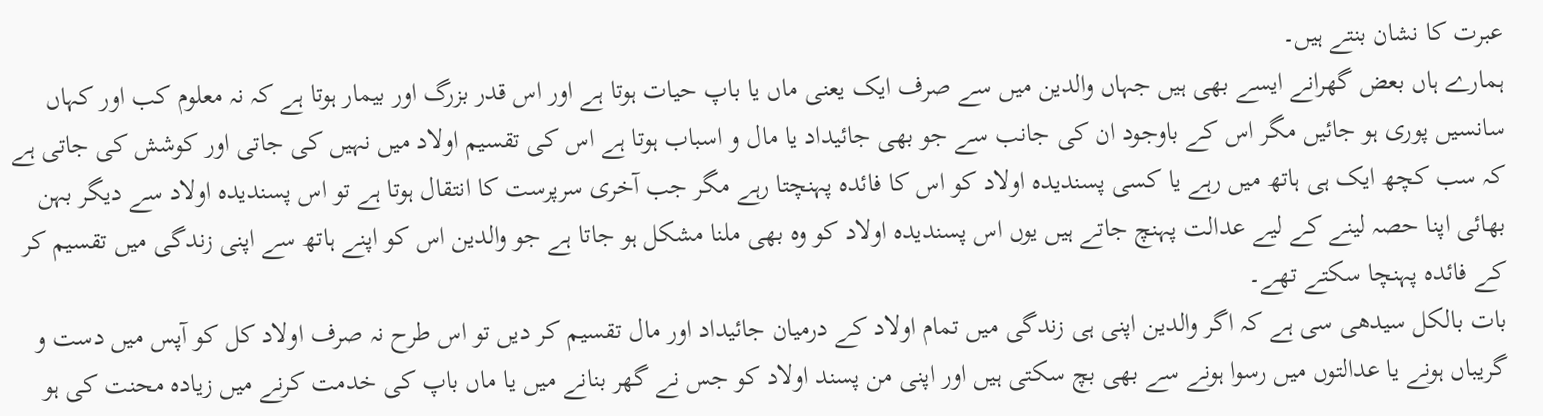عبرت کا نشان بنتے ہیں۔
ہمارے ہاں بعض گھرانے ایسے بھی ہیں جہاں والدین میں سے صرف ایک یعنی ماں یا باپ حیات ہوتا ہے اور اس قدر بزرگ اور بیمار ہوتا ہے کہ نہ معلوم کب اور کہاں سانسیں پوری ہو جائیں مگر اس کے باوجود ان کی جانب سے جو بھی جائیداد یا مال و اسباب ہوتا ہے اس کی تقسیم اولاد میں نہیں کی جاتی اور کوشش کی جاتی ہے کہ سب کچھ ایک ہی ہاتھ میں رہے یا کسی پسندیدہ اولاد کو اس کا فائدہ پہنچتا رہے مگر جب آخری سرپرست کا انتقال ہوتا ہے تو اس پسندیدہ اولاد سے دیگر بہن بھائی اپنا حصہ لینے کے لیے عدالت پہنچ جاتے ہیں یوں اس پسندیدہ اولاد کو وہ بھی ملنا مشکل ہو جاتا ہے جو والدین اس کو اپنے ہاتھ سے اپنی زندگی میں تقسیم کر کے فائدہ پہنچا سکتے تھے۔
بات بالکل سیدھی سی ہے کہ اگر والدین اپنی ہی زندگی میں تمام اولاد کے درمیان جائیداد اور مال تقسیم کر دیں تو اس طرح نہ صرف اولاد کل کو آپس میں دست و گریباں ہونے یا عدالتوں میں رسوا ہونے سے بھی بچ سکتی ہیں اور اپنی من پسند اولاد کو جس نے گھر بنانے میں یا ماں باپ کی خدمت کرنے میں زیادہ محنت کی ہو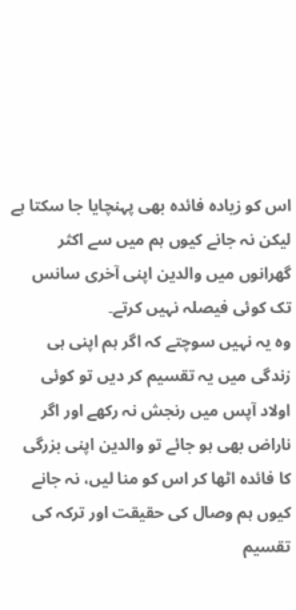اس کو زیادہ فائدہ بھی پہنچایا جا سکتا ہے لیکن نہ جانے کیوں ہم میں سے اکثر گھرانوں میں والدین اپنی آخری سانس تک کوئی فیصلہ نہیں کرتے۔
وہ یہ نہیں سوچتے کہ اگر ہم اپنی ہی زندگی میں یہ تقسیم کر دیں تو کوئی اولاد آپس میں رنجش نہ رکھے اور اگر ناراض بھی ہو جائے تو والدین اپنی بزرگی کا فائدہ اٹھا کر اس کو منا لیں، نہ جانے کیوں ہم وصال کی حقیقت اور ترکہ کی تقسیم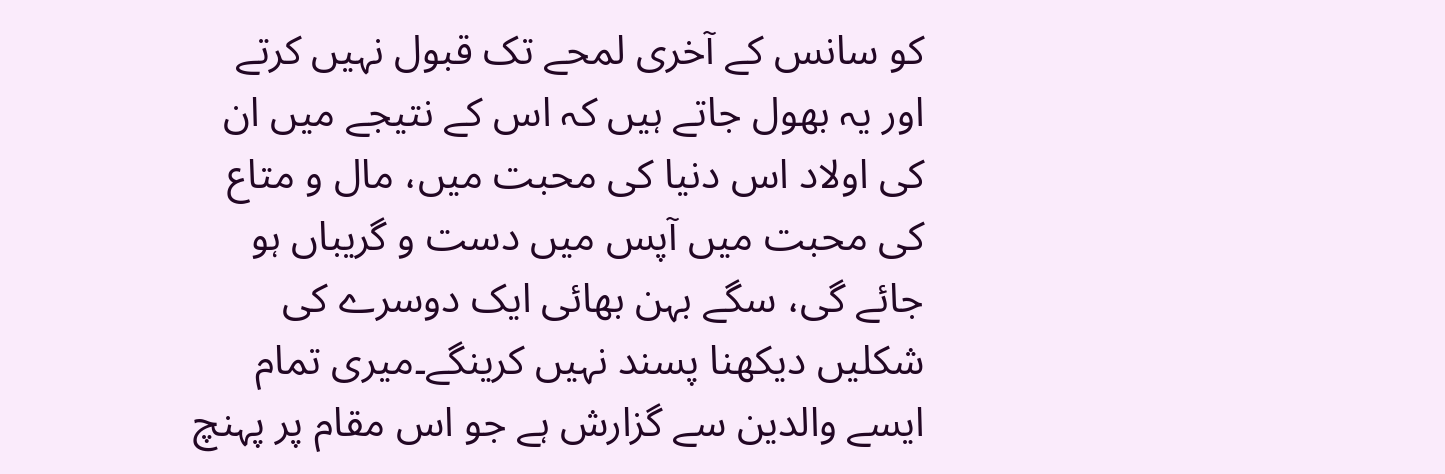کو سانس کے آخری لمحے تک قبول نہیں کرتے اور یہ بھول جاتے ہیں کہ اس کے نتیجے میں ان کی اولاد اس دنیا کی محبت میں، مال و متاع کی محبت میں آپس میں دست و گریباں ہو جائے گی، سگے بہن بھائی ایک دوسرے کی شکلیں دیکھنا پسند نہیں کرینگے۔میری تمام ایسے والدین سے گزارش ہے جو اس مقام پر پہنچ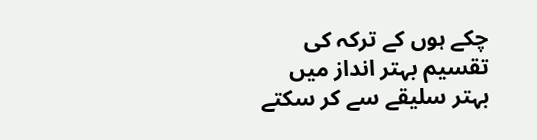چکے ہوں کے ترکہ کی تقسیم بہتر انداز میں بہتر سلیقے سے کر سکتے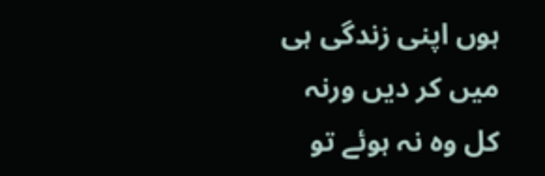ہوں اپنی زندگی ہی میں کر دیں ورنہ کل وہ نہ ہوئے تو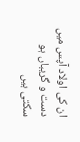ان کی اولاد آپس میں دست و گریباں ہو سکتی ہیں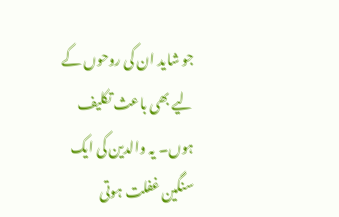جو شاید ان کی روحوں کے لیے بھی باعث تکلیف ہوں۔ یہ والدین کی ایک سنگین غفلت ہوتی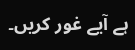ہے آیے غور کریں۔